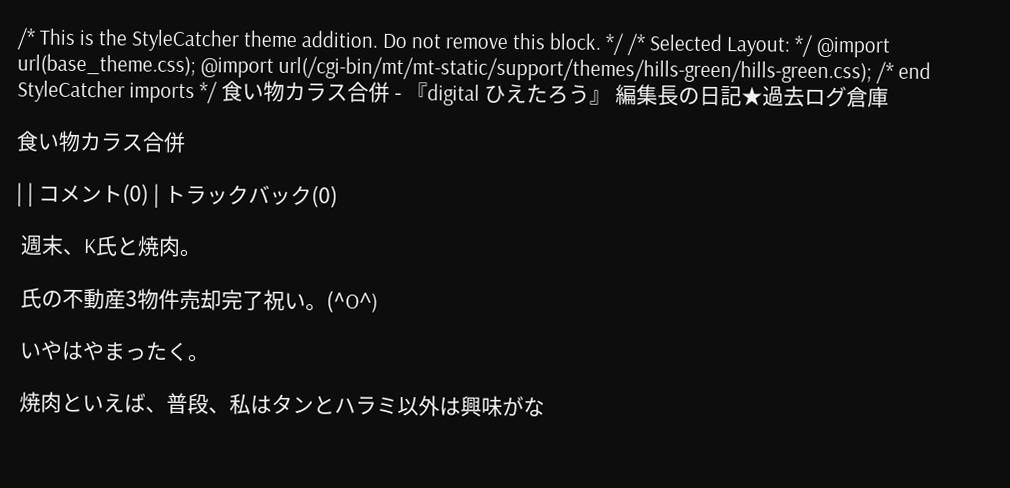/* This is the StyleCatcher theme addition. Do not remove this block. */ /* Selected Layout: */ @import url(base_theme.css); @import url(/cgi-bin/mt/mt-static/support/themes/hills-green/hills-green.css); /* end StyleCatcher imports */ 食い物カラス合併 - 『digital ひえたろう』 編集長の日記★過去ログ倉庫

食い物カラス合併

| | コメント(0) | トラックバック(0)

 週末、K氏と焼肉。

 氏の不動産3物件売却完了祝い。(^O^)

 いやはやまったく。

 焼肉といえば、普段、私はタンとハラミ以外は興味がな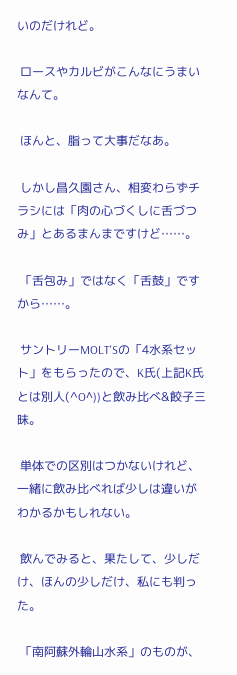いのだけれど。

 ロースやカルビがこんなにうまいなんて。

 ほんと、脂って大事だなあ。

 しかし昌久園さん、相変わらずチラシには「肉の心づくしに舌づつみ」とあるまんまですけど……。

 「舌包み」ではなく「舌鼓」ですから……。

 サントリーMOLT'Sの「4水系セット」をもらったので、K氏(上記K氏とは別人(^O^))と飲み比べ&餃子三昧。

 単体での区別はつかないけれど、一緒に飲み比べれば少しは違いがわかるかもしれない。

 飲んでみると、果たして、少しだけ、ほんの少しだけ、私にも判った。

 「南阿蘇外輪山水系」のものが、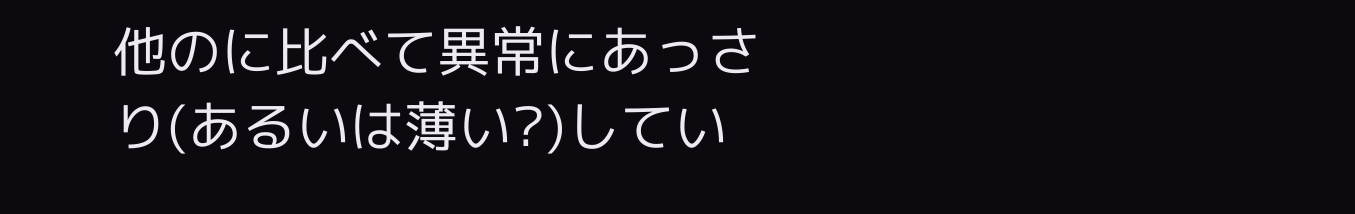他のに比べて異常にあっさり(あるいは薄い?)してい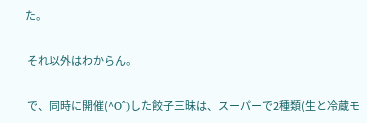た。

 それ以外はわからん。

 で、同時に開催(^O^)した餃子三昧は、スーパーで2種類(生と冷蔵モ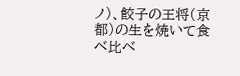ノ)、餃子の王将(京都)の生を焼いて食べ比べ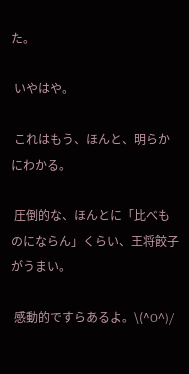た。

 いやはや。

 これはもう、ほんと、明らかにわかる。

 圧倒的な、ほんとに「比べものにならん」くらい、王将餃子がうまい。

 感動的ですらあるよ。\(^O^)/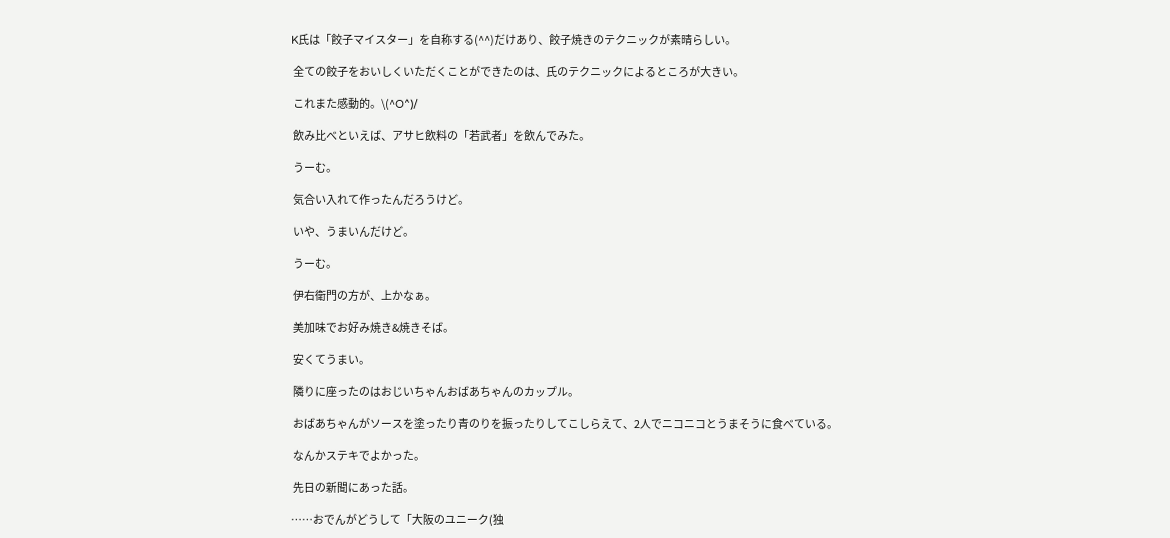K氏は「餃子マイスター」を自称する(^^)だけあり、餃子焼きのテクニックが素晴らしい。

 全ての餃子をおいしくいただくことができたのは、氏のテクニックによるところが大きい。

 これまた感動的。\(^O^)/

 飲み比べといえば、アサヒ飲料の「若武者」を飲んでみた。

 うーむ。

 気合い入れて作ったんだろうけど。

 いや、うまいんだけど。

 うーむ。

 伊右衛門の方が、上かなぁ。

 美加味でお好み焼き&焼きそば。

 安くてうまい。

 隣りに座ったのはおじいちゃんおばあちゃんのカップル。

 おばあちゃんがソースを塗ったり青のりを振ったりしてこしらえて、2人でニコニコとうまそうに食べている。

 なんかステキでよかった。

 先日の新聞にあった話。

……おでんがどうして「大阪のユニーク(独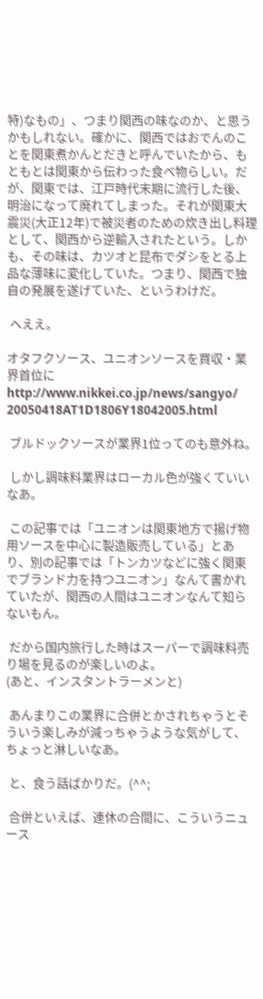特)なもの」、つまり関西の味なのか、と思うかもしれない。確かに、関西ではおでんのことを関東煮かんとだきと呼んでいたから、もともとは関東から伝わった食べ物らしい。だが、関東では、江戸時代末期に流行した後、明治になって廃れてしまった。それが関東大震災(大正12年)で被災者のための炊き出し料理として、関西から逆輸入されたという。しかも、その味は、カツオと昆布でダシをとる上品な薄味に変化していた。つまり、関西で独自の発展を遂げていた、というわけだ。

 へええ。

オタフクソース、ユニオンソースを買収・業界首位に
http://www.nikkei.co.jp/news/sangyo/
20050418AT1D1806Y18042005.html

 ブルドックソースが業界1位ってのも意外ね。

 しかし調味料業界はローカル色が強くていいなあ。

 この記事では「ユニオンは関東地方で揚げ物用ソースを中心に製造販売している」とあり、別の記事では「トンカツなどに強く関東でブランド力を持つユニオン」なんて書かれていたが、関西の人間はユニオンなんて知らないもん。

 だから国内旅行した時はスーパーで調味料売り場を見るのが楽しいのよ。
(あと、インスタントラーメンと)

 あんまりこの業界に合併とかされちゃうとそういう楽しみが減っちゃうような気がして、ちょっと淋しいなあ。

 と、食う話ばかりだ。(^^;

 合併といえば、連休の合間に、こういうニュース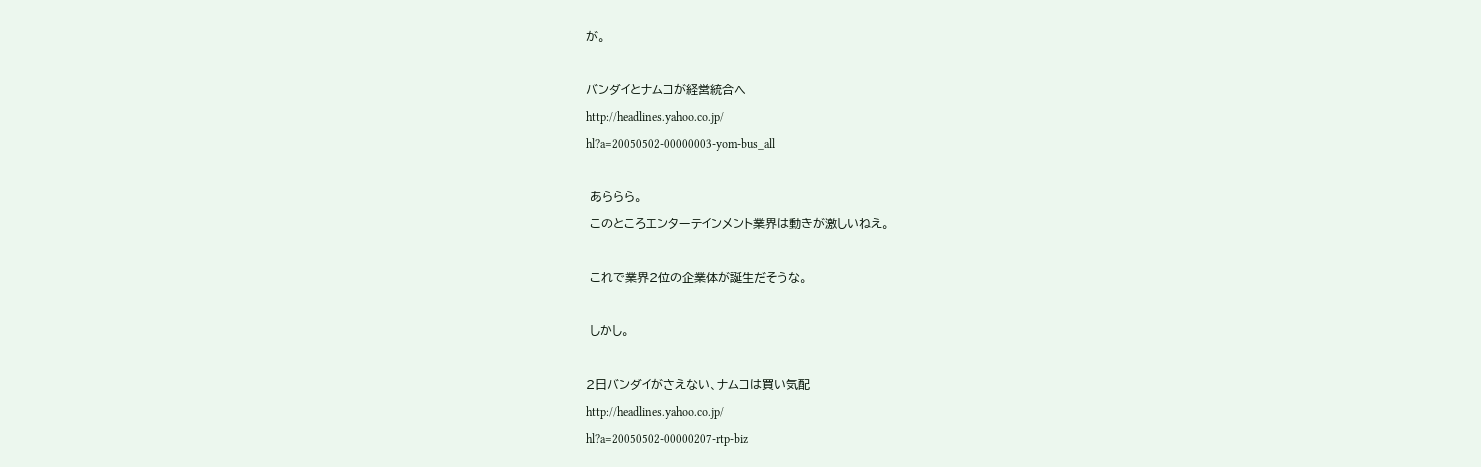が。

バンダイとナムコが経営統合へ
http://headlines.yahoo.co.jp/
hl?a=20050502-00000003-yom-bus_all

 あららら。
 このところエンターテインメント業界は動きが激しいねえ。

 これで業界2位の企業体が誕生だそうな。

 しかし。

2日バンダイがさえない、ナムコは買い気配
http://headlines.yahoo.co.jp/
hl?a=20050502-00000207-rtp-biz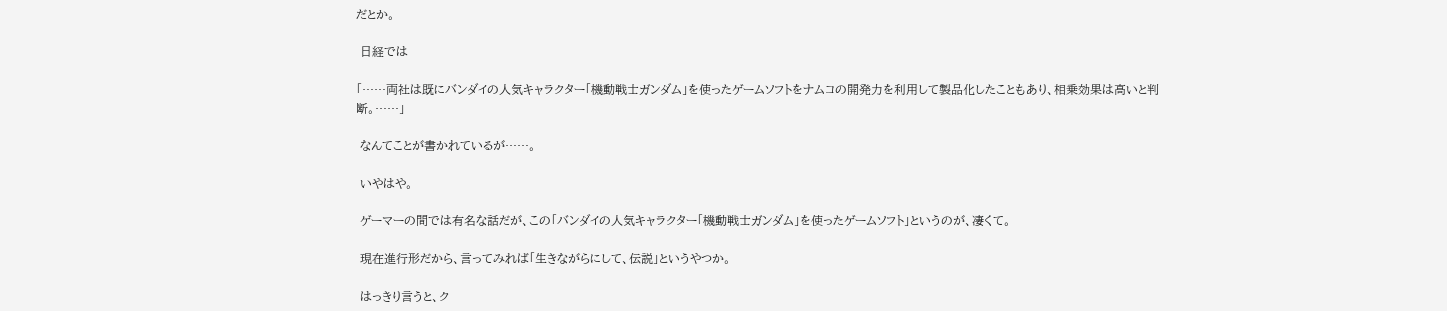だとか。

 日経では

「……両社は既にバンダイの人気キャラクター「機動戦士ガンダム」を使ったゲームソフトをナムコの開発力を利用して製品化したこともあり、相乗効果は高いと判断。……」

 なんてことが書かれているが……。

 いやはや。

 ゲーマーの間では有名な話だが、この「バンダイの人気キャラクター「機動戦士ガンダム」を使ったゲームソフト」というのが、凄くて。

 現在進行形だから、言ってみれば「生きながらにして、伝説」というやつか。

 はっきり言うと、ク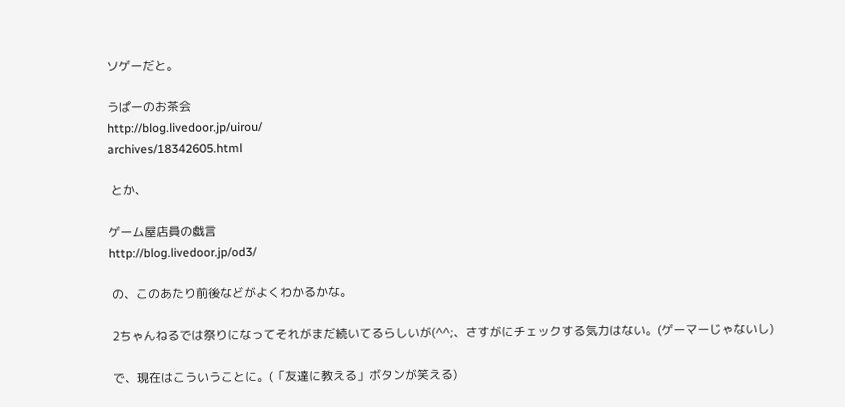ソゲーだと。

うぱーのお茶会
http://blog.livedoor.jp/uirou/
archives/18342605.html

 とか、

ゲーム屋店員の戯言
http://blog.livedoor.jp/od3/

 の、このあたり前後などがよくわかるかな。

 2ちゃんねるでは祭りになってそれがまだ続いてるらしいが(^^;、さすがにチェックする気力はない。(ゲーマーじゃないし)

 で、現在はこういうことに。(「友達に教える」ボタンが笑える)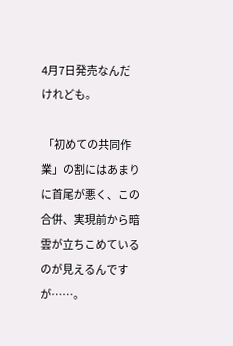4月7日発売なんだけれども。

 「初めての共同作業」の割にはあまりに首尾が悪く、この合併、実現前から暗雲が立ちこめているのが見えるんですが……。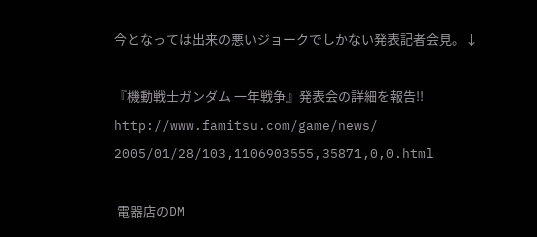今となっては出来の悪いジョークでしかない発表記者会見。↓

『機動戦士ガンダム 一年戦争』発表会の詳細を報告!!
http://www.famitsu.com/game/news/
2005/01/28/103,1106903555,35871,0,0.html

 電器店のDM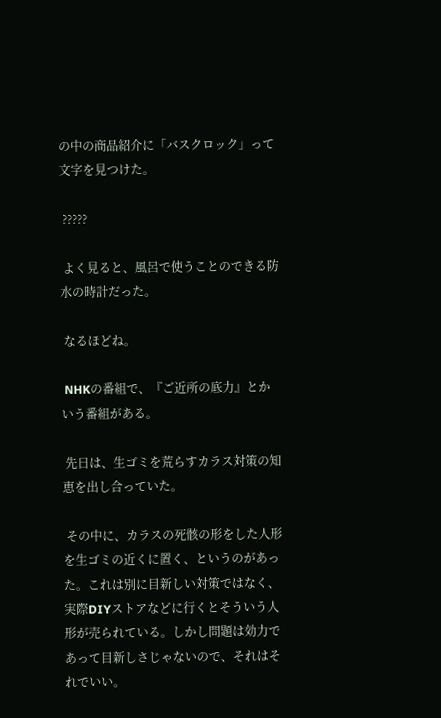の中の商品紹介に「バスクロック」って文字を見つけた。

 ?????

 よく見ると、風呂で使うことのできる防水の時計だった。

 なるほどね。

 NHKの番組で、『ご近所の底力』とかいう番組がある。

 先日は、生ゴミを荒らすカラス対策の知恵を出し合っていた。

 その中に、カラスの死骸の形をした人形を生ゴミの近くに置く、というのがあった。これは別に目新しい対策ではなく、実際DIYストアなどに行くとそういう人形が売られている。しかし問題は効力であって目新しさじゃないので、それはそれでいい。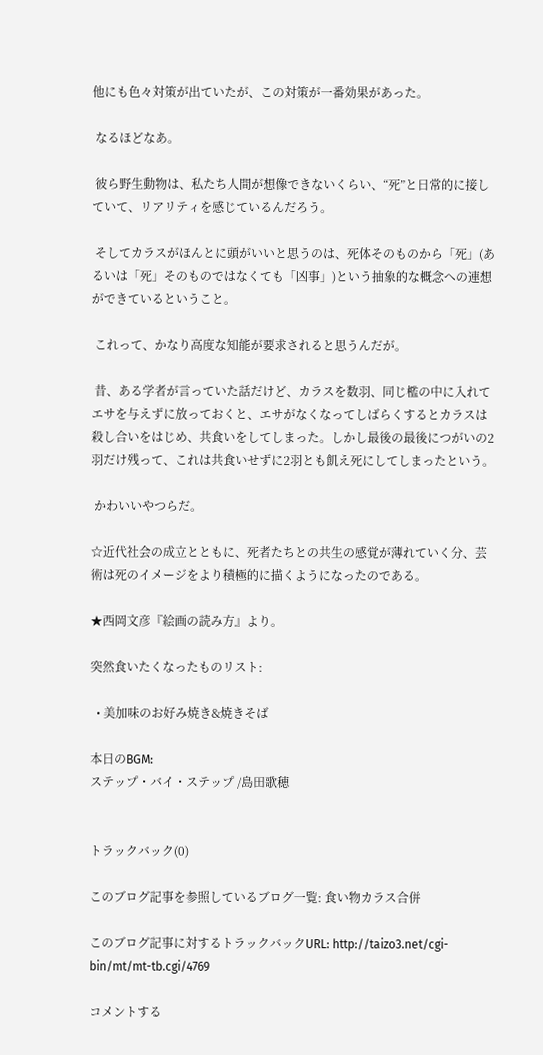他にも色々対策が出ていたが、この対策が一番効果があった。

 なるほどなあ。

 彼ら野生動物は、私たち人間が想像できないくらい、“死”と日常的に接していて、リアリティを感じているんだろう。

 そしてカラスがほんとに頭がいいと思うのは、死体そのものから「死」(あるいは「死」そのものではなくても「凶事」)という抽象的な概念への連想ができているということ。

 これって、かなり高度な知能が要求されると思うんだが。

 昔、ある学者が言っていた話だけど、カラスを数羽、同じ檻の中に入れてエサを与えずに放っておくと、エサがなくなってしばらくするとカラスは殺し合いをはじめ、共食いをしてしまった。しかし最後の最後につがいの2羽だけ残って、これは共食いせずに2羽とも飢え死にしてしまったという。

 かわいいやつらだ。

☆近代社会の成立とともに、死者たちとの共生の感覚が薄れていく分、芸術は死のイメージをより積極的に描くようになったのである。

★西岡文彦『絵画の読み方』より。

突然食いたくなったものリスト:

  • 美加味のお好み焼き&焼きそば

本日のBGM:
ステップ・バイ・ステップ /島田歌穂


トラックバック(0)

このブログ記事を参照しているブログ一覧: 食い物カラス合併

このブログ記事に対するトラックバックURL: http://taizo3.net/cgi-bin/mt/mt-tb.cgi/4769

コメントする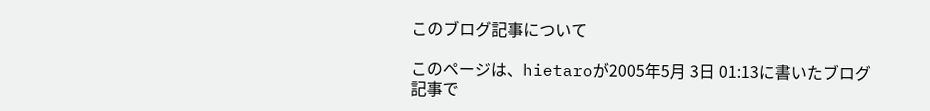このブログ記事について

このページは、hietaroが2005年5月 3日 01:13に書いたブログ記事で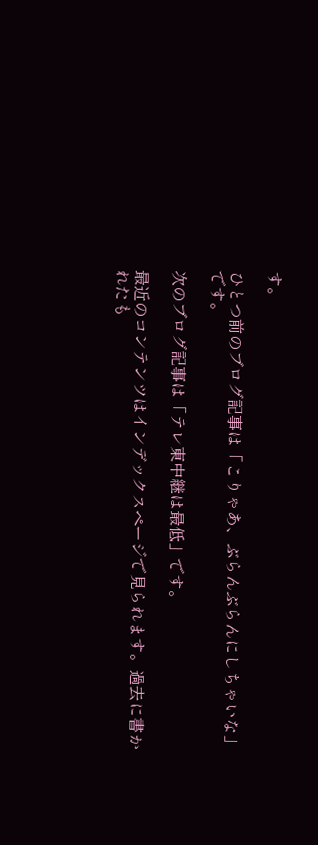す。

ひとつ前のブログ記事は「こりゃあ、ぶらんぶらんにしちゃいな」です。

次のブログ記事は「テレ東中継は最低」です。

最近のコンテンツはインデックスページで見られます。過去に書かれたも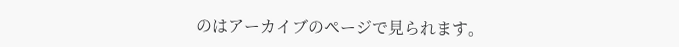のはアーカイブのページで見られます。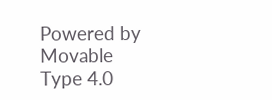Powered by Movable Type 4.0